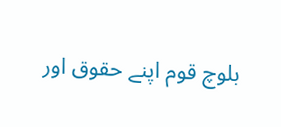بلوچ قوم اپنے حقوق اور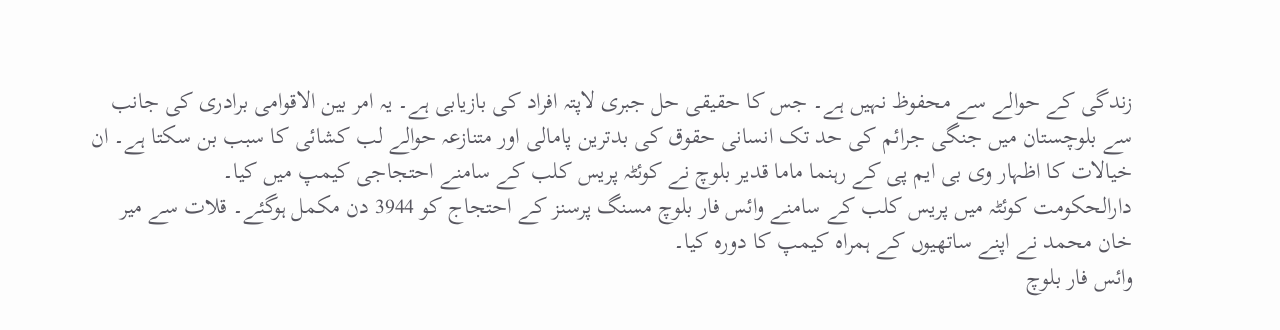زندگی کے حوالے سے محفوظ نہیں ہے۔ جس کا حقیقی حل جبری لاپتہ افراد کی بازیابی ہے۔ یہ امر بین الاقوامی برادری کی جانب سے بلوچستان میں جنگی جرائم کی حد تک انسانی حقوق کی بدترین پامالی اور متنازعہ حوالے لب کشائی کا سبب بن سکتا ہے۔ ان خیالات کا اظہار وی بی ایم پی کے رہنما ماما قدیر بلوچ نے کوئٹہ پریس کلب کے سامنے احتجاجی کیمپ میں کیا۔
دارالحکومت کوئٹہ میں پریس کلب کے سامنے وائس فار بلوچ مسنگ پرسنز کے احتجاج کو 3944 دن مکمل ہوگئے۔ قلات سے میر خان محمد نے اپنے ساتھیوں کے ہمراہ کیمپ کا دورہ کیا۔
وائس فار بلوچ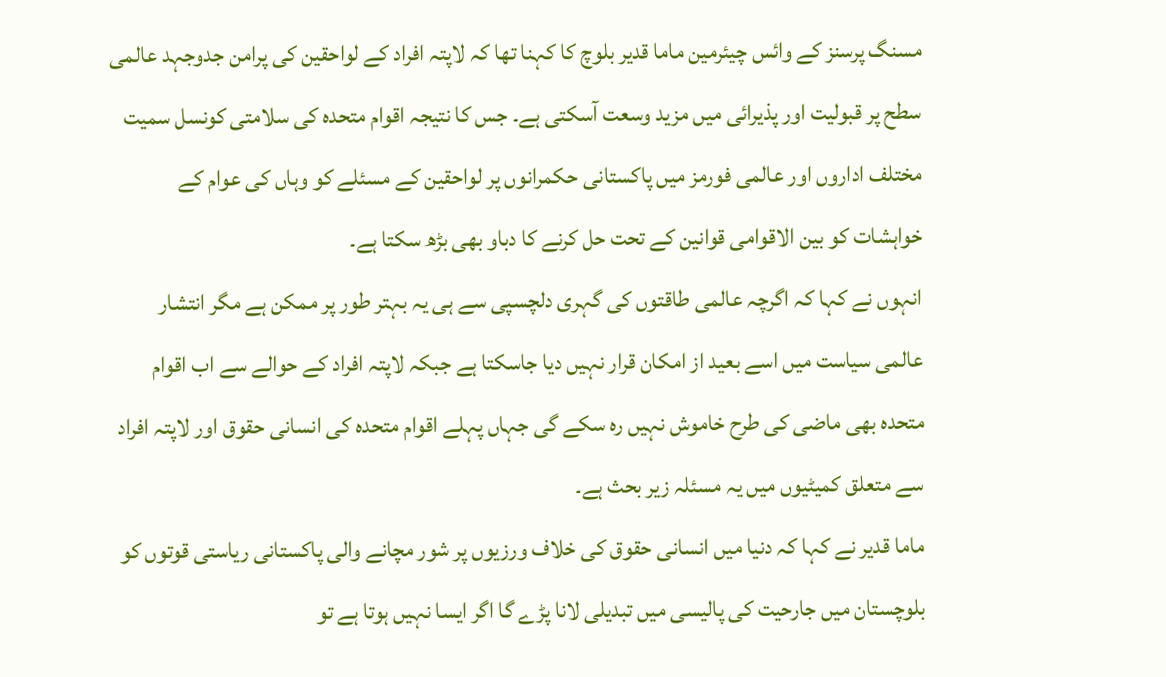مسنگ پرسنز کے وائس چیئرمین ماما قدیر بلوچ کا کہنا تھا کہ لاپتہ افراد کے لواحقین کی پرامن جدوجہد عالمی سطح پر قبولیت اور پذیرائی میں مزید وسعت آسکتی ہے۔ جس کا نتیجہ اقوام متحدہ کی سلامتی کونسل سمیت مختلف اداروں اور عالمی فورمز میں پاکستانی حکمرانوں پر لواحقین کے مسئلے کو وہاں کی عوام کے خواہشات کو بین الاقوامی قوانین کے تحت حل کرنے کا دباو بھی بڑھ سکتا ہے۔
انہوں نے کہا کہ اگرچہ عالمی طاقتوں کی گہری دلچسپی سے ہی یہ بہتر طور پر ممکن ہے مگر انتشار عالمی سیاست میں اسے بعید از امکان قرار نہیں دیا جاسکتا ہے جبکہ لاپتہ افراد کے حوالے سے اب اقوام متحدہ بھی ماضی کی طرح خاموش نہیں رہ سکے گی جہاں پہلے اقوام متحدہ کی انسانی حقوق اور لاپتہ افراد سے متعلق کمیٹیوں میں یہ مسئلہ زیر بحث ہے۔
ماما قدیر نے کہا کہ دنیا میں انسانی حقوق کی خلاف ورزیوں پر شور مچانے والی پاکستانی ریاستی قوتوں کو بلوچستان میں جارحیت کی پالیسی میں تبدیلی لانا پڑے گا اگر ایسا نہیں ہوتا ہے تو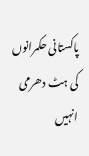پاکستانی حکمرانوں کی ہٹ دھرمی انہیں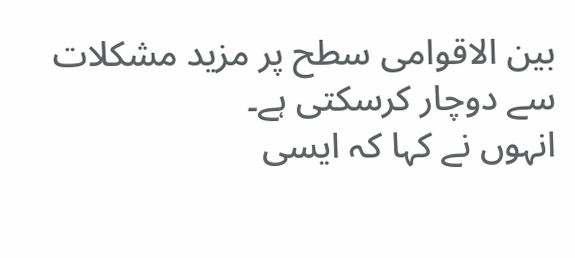بین الاقوامی سطح پر مزید مشکلات سے دوچار کرسکتی ہے۔
انہوں نے کہا کہ ایسی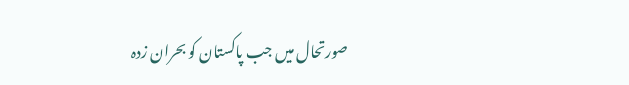صورتحال میں جب پاکستان کو بحران زدہ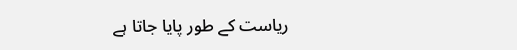ریاست کے طور پایا جاتا ہے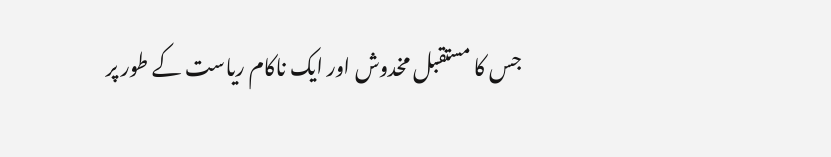جس کا مستقبل مخدوش اور ایک ناکام ریاست کے طور پر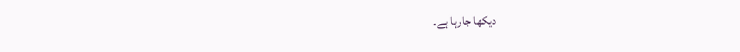دیکھا جارہا ہے۔